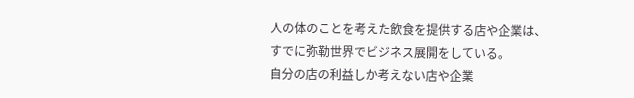人の体のことを考えた飲食を提供する店や企業は、
すでに弥勒世界でビジネス展開をしている。
自分の店の利益しか考えない店や企業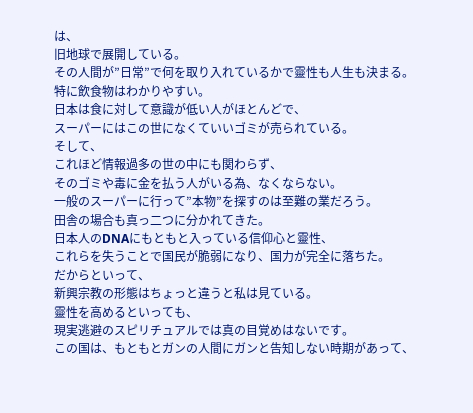は、
旧地球で展開している。
その人間が”日常”で何を取り入れているかで靈性も人生も決まる。
特に飲食物はわかりやすい。
日本は食に対して意識が低い人がほとんどで、
スーパーにはこの世になくていいゴミが売られている。
そして、
これほど情報過多の世の中にも関わらず、
そのゴミや毒に金を払う人がいる為、なくならない。
一般のスーパーに行って”本物”を探すのは至難の業だろう。
田舎の場合も真っ二つに分かれてきた。
日本人のDNAにもともと入っている信仰心と靈性、
これらを失うことで国民が脆弱になり、国力が完全に落ちた。
だからといって、
新興宗教の形態はちょっと違うと私は見ている。
靈性を高めるといっても、
現実逃避のスピリチュアルでは真の目覚めはないです。
この国は、もともとガンの人間にガンと告知しない時期があって、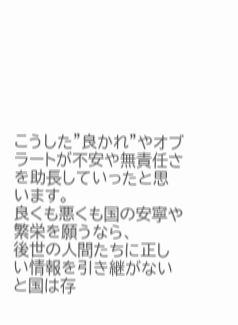こうした”良かれ”やオブラートが不安や無責任さを助長していったと思います。
良くも悪くも国の安寧や繁栄を願うなら、
後世の人間たちに正しい情報を引き継がないと国は存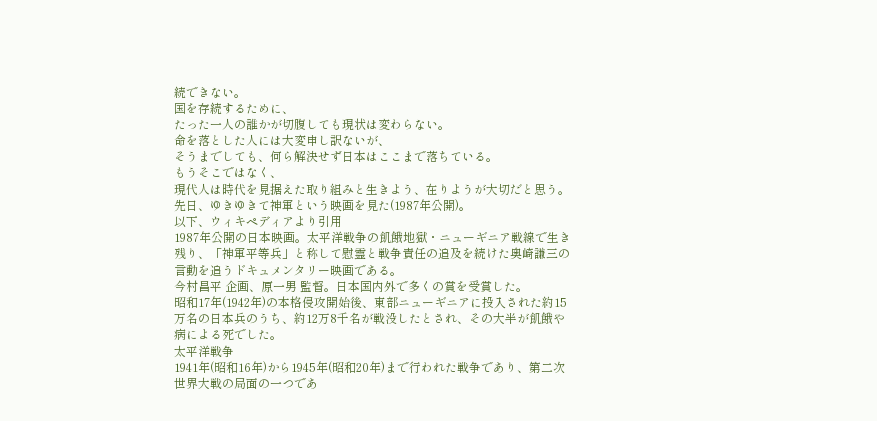続できない。
国を存続するために、
たった一人の誰かが切腹しても現状は変わらない。
命を落とした人には大変申し訳ないが、
そうまでしても、何ら解決せず日本はここまで落ちている。
もうそこではなく、
現代人は時代を見据えた取り組みと生きよう、在りようが大切だと思う。
先日、ゆきゆきて神軍という映画を見た(1987年公開)。
以下、ウィキペディアより引用
1987年公開の日本映画。太平洋戦争の飢餓地獄・ニューギニア戦線で生き残り、「神軍平等兵」と称して慰霊と戦争責任の追及を続けた奥崎謙三の言動を追うドキュメンタリー映画である。
今村昌平 企画、原一男 監督。日本国内外で多くの賞を受賞した。
昭和17年(1942年)の本格侵攻開始後、東部ニューギニアに投入された約15万名の日本兵のうち、約12万8千名が戦没したとされ、その大半が飢餓や病による死でした。
太平洋戦争
1941年(昭和16年)から1945年(昭和20年)まで行われた戦争であり、第二次世界大戦の局面の一つであ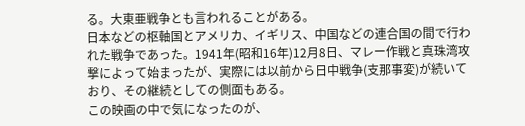る。大東亜戦争とも言われることがある。
日本などの枢軸国とアメリカ、イギリス、中国などの連合国の間で行われた戦争であった。1941年(昭和16年)12月8日、マレー作戦と真珠湾攻撃によって始まったが、実際には以前から日中戦争(支那事変)が続いており、その継続としての側面もある。
この映画の中で気になったのが、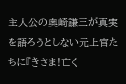主人公の奥崎謙三が真実を語ろうとしない元上官たちに『きさま!亡く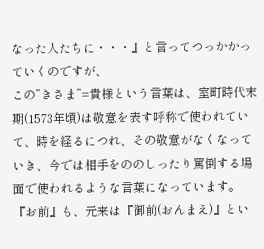なった人たちに・・・』と言ってつっかかっていくのですが、
この”きさま”=貴様という言葉は、室町時代末期(1573年頃)は敬意を表す呼称で使われていて、時を経るにつれ、その敬意がなくなっていき、今では相手をののしったり罵倒する場面で使われるような言葉になっています。
『お前』も、元来は『御前(おんまえ)』とい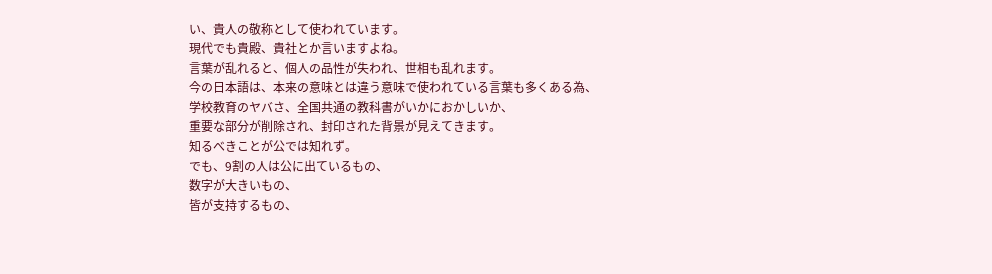い、貴人の敬称として使われています。
現代でも貴殿、貴社とか言いますよね。
言葉が乱れると、個人の品性が失われ、世相も乱れます。
今の日本語は、本来の意味とは違う意味で使われている言葉も多くある為、
学校教育のヤバさ、全国共通の教科書がいかにおかしいか、
重要な部分が削除され、封印された背景が見えてきます。
知るべきことが公では知れず。
でも、9割の人は公に出ているもの、
数字が大きいもの、
皆が支持するもの、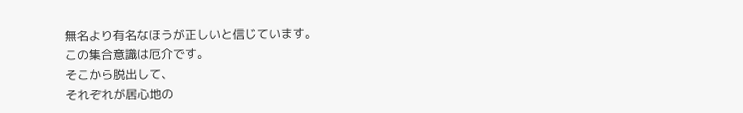無名より有名なほうが正しいと信じています。
この集合意識は厄介です。
そこから脱出して、
それぞれが居心地の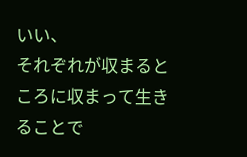いい、
それぞれが収まるところに収まって生きることで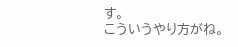す。
こういうやり方がね。